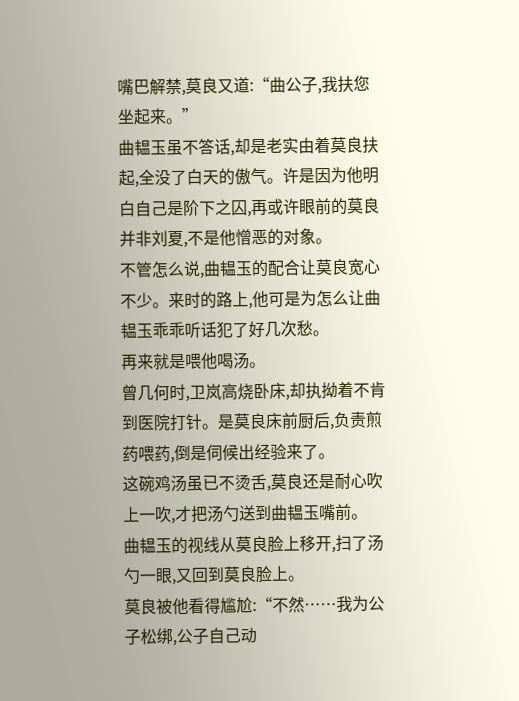嘴巴解禁,莫良又道:“曲公子,我扶您坐起来。”
曲韫玉虽不答话,却是老实由着莫良扶起,全没了白天的傲气。许是因为他明白自己是阶下之囚,再或许眼前的莫良并非刘夏,不是他憎恶的对象。
不管怎么说,曲韫玉的配合让莫良宽心不少。来时的路上,他可是为怎么让曲韫玉乖乖听话犯了好几次愁。
再来就是喂他喝汤。
曾几何时,卫岚高烧卧床,却执拗着不肯到医院打针。是莫良床前厨后,负责煎药喂药,倒是伺候出经验来了。
这碗鸡汤虽已不烫舌,莫良还是耐心吹上一吹,才把汤勺送到曲韫玉嘴前。
曲韫玉的视线从莫良脸上移开,扫了汤勺一眼,又回到莫良脸上。
莫良被他看得尴尬:“不然……我为公子松绑,公子自己动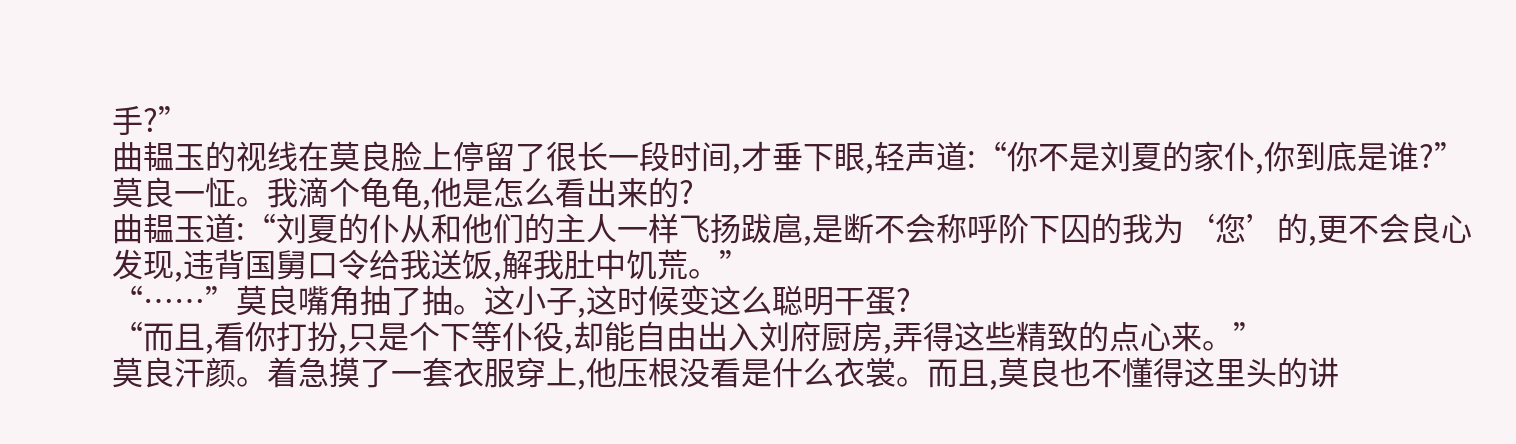手?”
曲韫玉的视线在莫良脸上停留了很长一段时间,才垂下眼,轻声道:“你不是刘夏的家仆,你到底是谁?”
莫良一怔。我滴个龟龟,他是怎么看出来的?
曲韫玉道:“刘夏的仆从和他们的主人一样飞扬跋扈,是断不会称呼阶下囚的我为‘您’的,更不会良心发现,违背国舅口令给我送饭,解我肚中饥荒。”
“……”莫良嘴角抽了抽。这小子,这时候变这么聪明干蛋?
“而且,看你打扮,只是个下等仆役,却能自由出入刘府厨房,弄得这些精致的点心来。”
莫良汗颜。着急摸了一套衣服穿上,他压根没看是什么衣裳。而且,莫良也不懂得这里头的讲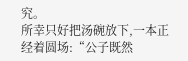究。
所幸只好把汤碗放下,一本正经着圆场:“公子既然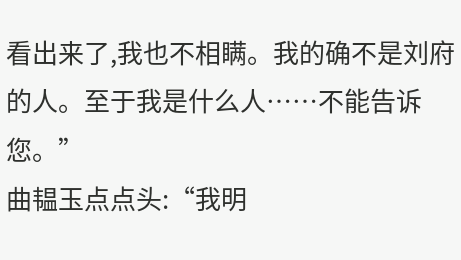看出来了,我也不相瞒。我的确不是刘府的人。至于我是什么人……不能告诉您。”
曲韫玉点点头:“我明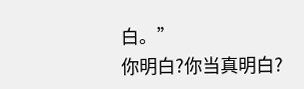白。”
你明白?你当真明白?